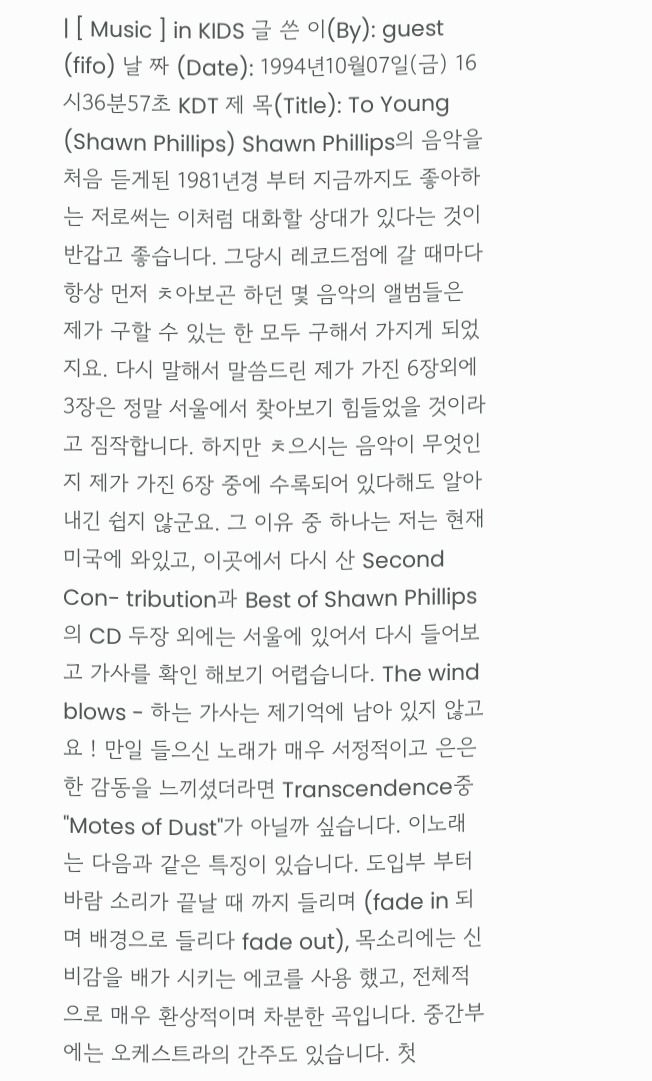| [ Music ] in KIDS 글 쓴 이(By): guest (fifo) 날 짜 (Date): 1994년10월07일(금) 16시36분57초 KDT 제 목(Title): To Young (Shawn Phillips) Shawn Phillips의 음악을 처음 듣게된 1981년경 부터 지금까지도 좋아하는 저로써는 이처럼 대화할 상대가 있다는 것이 반갑고 좋습니다. 그당시 레코드점에 갈 때마다 항상 먼저 ㅊ아보곤 하던 몇 음악의 앨범들은 제가 구할 수 있는 한 모두 구해서 가지게 되었지요. 다시 말해서 말씀드린 제가 가진 6장외에 3장은 정말 서울에서 찾아보기 힘들었을 것이라고 짐작합니다. 하지만 ㅊ으시는 음악이 무엇인지 제가 가진 6장 중에 수록되어 있다해도 알아내긴 쉽지 않군요. 그 이유 중 하나는 저는 현재 미국에 와있고, 이곳에서 다시 산 Second Con- tribution과 Best of Shawn Phillips의 CD 두장 외에는 서울에 있어서 다시 들어보고 가사를 확인 해보기 어렵습니다. The wind blows - 하는 가사는 제기억에 남아 있지 않고요 ! 만일 들으신 노래가 매우 서정적이고 은은한 감동을 느끼셨더라면 Transcendence중 "Motes of Dust"가 아닐까 싶습니다. 이노래는 다음과 같은 특징이 있습니다. 도입부 부터 바람 소리가 끝날 때 까지 들리며 (fade in 되며 배경으로 들리다 fade out), 목소리에는 신비감을 배가 시키는 에코를 사용 했고, 전체적으로 매우 환상적이며 차분한 곡입니다. 중간부에는 오케스트라의 간주도 있습니다. 첫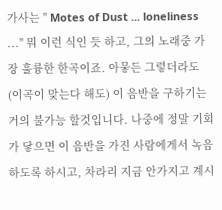가사는 " Motes of Dust ... loneliness ..." 뭐 이런 식인 듯 하고, 그의 노래중 가장 훌륭한 한곡이죠. 아뭏든 그렇더라도 (이곡이 맞는다 해도) 이 음반을 구하기는 거의 불가능 할것입니다. 나중에 정말 기회가 닿으면 이 음반을 가진 사람에게서 녹음 하도록 하시고, 차라리 지금 안가지고 계시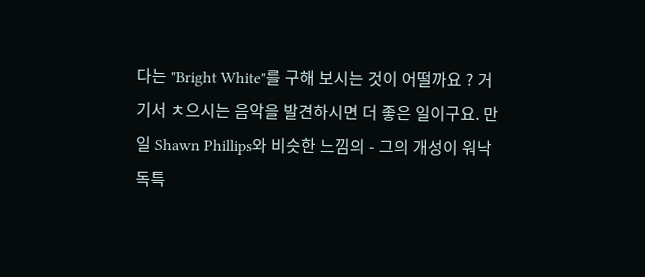다는 "Bright White"를 구해 보시는 것이 어떨까요 ? 거기서 ㅊ으시는 음악을 발견하시면 더 좋은 일이구요. 만일 Shawn Phillips와 비슷한 느낌의 - 그의 개성이 워낙 독특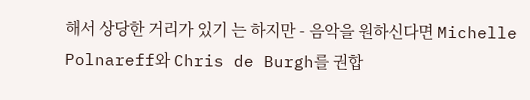해서 상당한 거리가 있기 는 하지만 - 음악을 원하신다면 Michelle Polnareff와 Chris de Burgh를 권합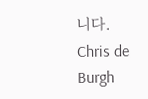니다. Chris de Burgh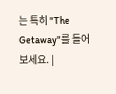는 특히 "The Getaway"를 들어 보세요. |